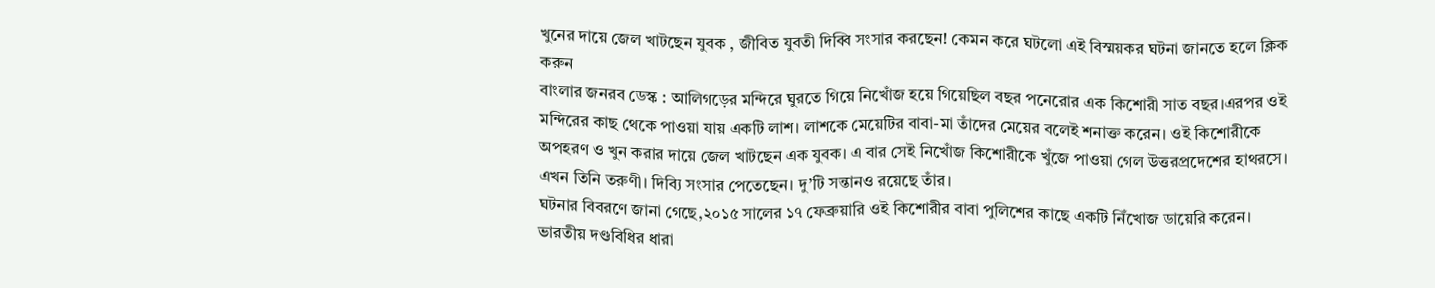খুনের দায়ে জেল খাটছেন যুবক , জীবিত যুবতী দিব্বি সংসার করছেন! কেমন করে ঘটলো এই বিস্ময়কর ঘটনা জানতে হলে ক্লিক করুন
বাংলার জনরব ডেস্ক : আলিগড়ের মন্দিরে ঘুরতে গিয়ে নিখোঁজ হয়ে গিয়েছিল বছর পনেরোর এক কিশোরী সাত বছর।এরপর ওই মন্দিরের কাছ থেকে পাওয়া যায় একটি লাশ। লাশকে মেয়েটির বাবা-মা তাঁদের মেয়ের বলেই শনাক্ত করেন। ওই কিশোরীকে অপহরণ ও খুন করার দায়ে জেল খাটছেন এক যুবক। এ বার সেই নিখোঁজ কিশোরীকে খুঁজে পাওয়া গেল উত্তরপ্রদেশের হাথরসে। এখন তিনি তরুণী। দিব্যি সংসার পেতেছেন। দু’টি সন্তানও রয়েছে তাঁর।
ঘটনার বিবরণে জানা গেছে,২০১৫ সালের ১৭ ফেব্রুয়ারি ওই কিশোরীর বাবা পুলিশের কাছে একটি নিঁখোজ ডায়েরি করেন। ভারতীয় দণ্ডবিধির ধারা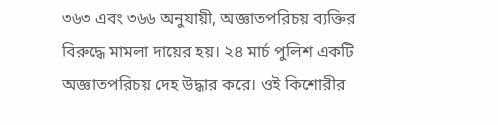৩৬৩ এবং ৩৬৬ অনুযায়ী, অজ্ঞাতপরিচয় ব্যক্তির বিরুদ্ধে মামলা দায়ের হয়। ২৪ মার্চ পুলিশ একটি অজ্ঞাতপরিচয় দেহ উদ্ধার করে। ওই কিশোরীর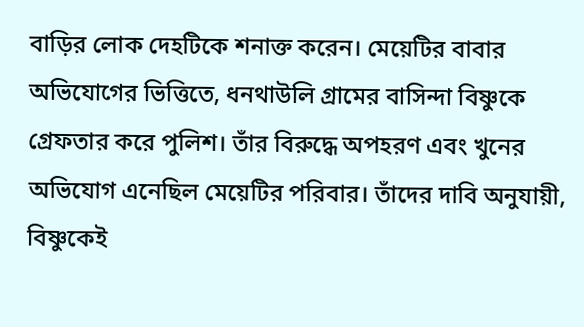বাড়ির লোক দেহটিকে শনাক্ত করেন। মেয়েটির বাবার অভিযোগের ভিত্তিতে, ধনথাউলি গ্রামের বাসিন্দা বিষ্ণুকে গ্রেফতার করে পুলিশ। তাঁর বিরুদ্ধে অপহরণ এবং খুনের অভিযোগ এনেছিল মেয়েটির পরিবার। তাঁদের দাবি অনুযায়ী, বিষ্ণুকেই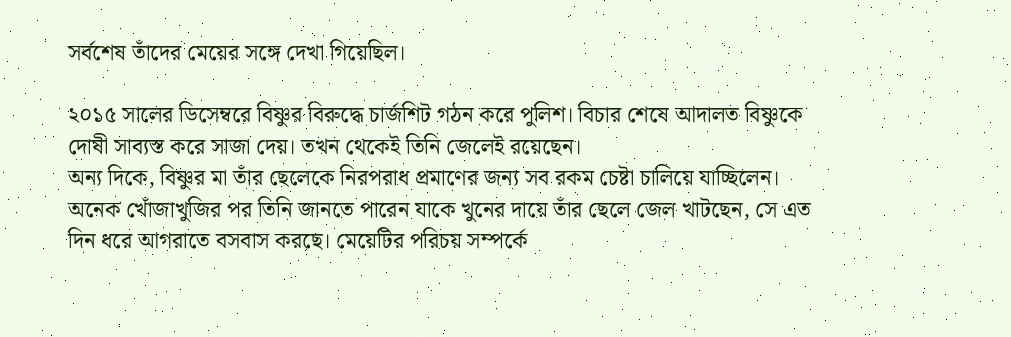সর্বশেষ তাঁদের মেয়ের সঙ্গে দেখা গিয়েছিল।

২০১৫ সালের ডিসেম্বরে বিষ্ণুর বিরুদ্ধে চার্জশিট গঠন করে পুলিশ। বিচার শেষে আদালত বিষ্ণুকে দোষী সাব্যস্ত করে সাজা দেয়। তখন থেকেই তিনি জেলেই রয়েছেন।
অন্য দিকে, বিষ্ণুর মা তাঁর ছেলেকে নিরপরাধ প্রমাণের জন্য সব রকম চেষ্টা চালিয়ে যাচ্ছিলেন। অনেক খোঁজাখুজির পর তিনি জানতে পারেন যাকে খুনের দায়ে তাঁর ছেলে জেল খাটছেন, সে এত দিন ধরে আগরাতে বসবাস করছে। মেয়েটির পরিচয় সম্পর্কে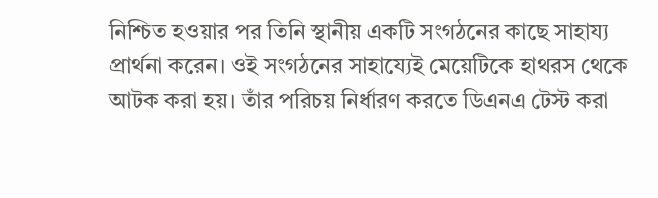নিশ্চিত হওয়ার পর তিনি স্থানীয় একটি সংগঠনের কাছে সাহায্য প্রার্থনা করেন। ওই সংগঠনের সাহায্যেই মেয়েটিকে হাথরস থেকে আটক করা হয়। তাঁর পরিচয় নির্ধারণ করতে ডিএনএ টেস্ট করা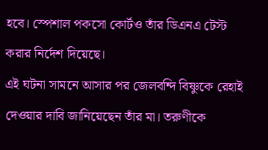হবে। স্পেশাল পকসো কোর্টও তাঁর ডিএনএ টেস্ট করার নির্দেশ দিয়েছে।
এই ঘটনা সামনে আসার পর জেলবন্দি বিষ্ণুকে রেহাই দেওয়ার দাবি জানিয়েছেন তাঁর মা। তরুণীকে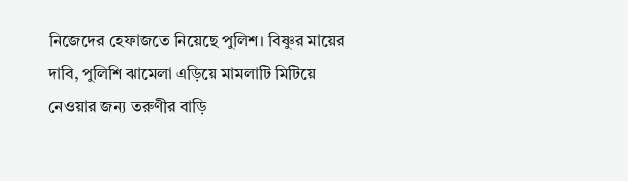নিজেদের হেফাজতে নিয়েছে পুলিশ। বিষ্ণুর মায়ের দাবি, পুলিশি ঝামেলা এড়িয়ে মামলাটি মিটিয়ে নেওয়ার জন্য তরুণীর বাড়ি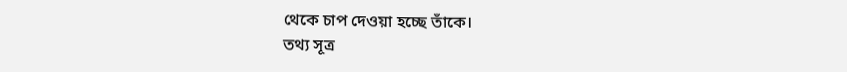থেকে চাপ দেওয়া হচ্ছে তাঁকে।
তথ্য সূত্র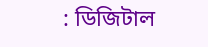: ডিজিটাল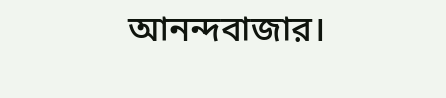আনন্দবাজার।